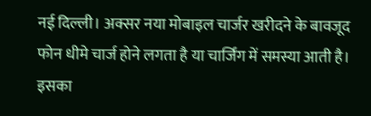नई दिल्ली। अक्सर नया मोबाइल चार्जर खरीदने के बावजूद फोन धीमे चार्ज होने लगता है या चार्जिंग में समस्या आती है। इसका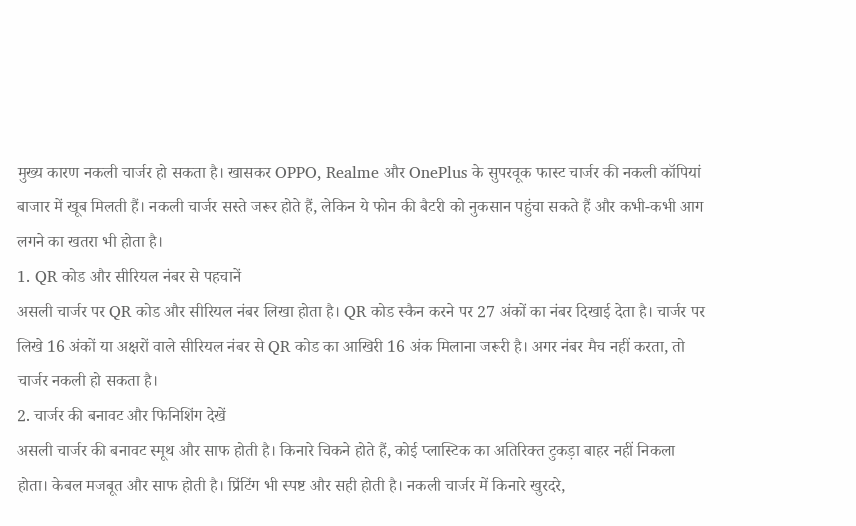मुख्य कारण नकली चार्जर हो सकता है। खासकर OPPO, Realme और OnePlus के सुपरवूक फास्ट चार्जर की नकली कॉपियां बाजार में खूब मिलती हैं। नकली चार्जर सस्ते जरूर होते हैं, लेकिन ये फोन की बैटरी को नुकसान पहुंचा सकते हैं और कभी-कभी आग लगने का खतरा भी होता है।
1. QR कोड और सीरियल नंबर से पहचानें
असली चार्जर पर QR कोड और सीरियल नंबर लिखा होता है। QR कोड स्कैन करने पर 27 अंकों का नंबर दिखाई देता है। चार्जर पर लिखे 16 अंकों या अक्षरों वाले सीरियल नंबर से QR कोड का आखिरी 16 अंक मिलाना जरूरी है। अगर नंबर मैच नहीं करता, तो चार्जर नकली हो सकता है।
2. चार्जर की बनावट और फिनिशिंग देखें
असली चार्जर की बनावट स्मूथ और साफ होती है। किनारे चिकने होते हैं, कोई प्लास्टिक का अतिरिक्त टुकड़ा बाहर नहीं निकला होता। केबल मजबूत और साफ होती है। प्रिंटिंग भी स्पष्ट और सही होती है। नकली चार्जर में किनारे खुरदरे,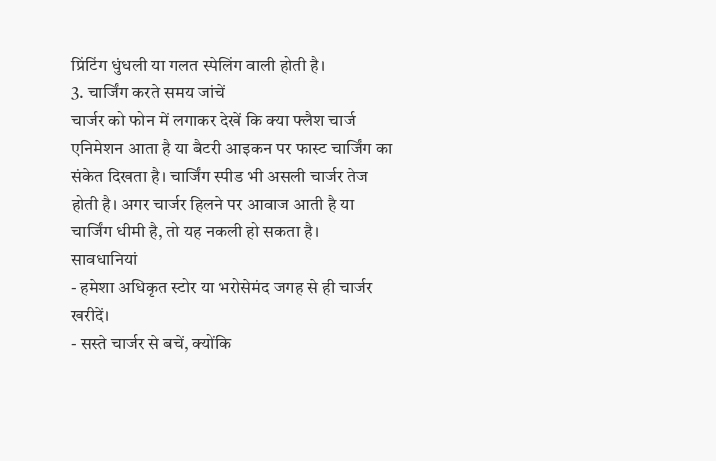प्रिंटिंग धुंधली या गलत स्पेलिंग वाली होती है।
3. चार्जिंग करते समय जांचें
चार्जर को फोन में लगाकर देखें कि क्या फ्लैश चार्ज एनिमेशन आता है या बैटरी आइकन पर फास्ट चार्जिंग का संकेत दिखता है। चार्जिंग स्पीड भी असली चार्जर तेज होती है। अगर चार्जर हिलने पर आवाज आती है या चार्जिंग धीमी है, तो यह नकली हो सकता है।
सावधानियां
- हमेशा अधिकृत स्टोर या भरोसेमंद जगह से ही चार्जर खरीदें।
- सस्ते चार्जर से बचें, क्योंकि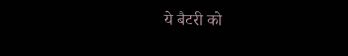ये बैटरी को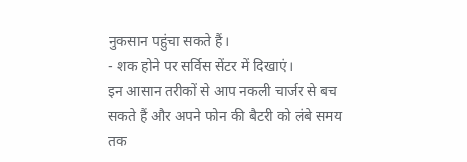नुकसान पहुंचा सकते हैं।
- शक होने पर सर्विस सेंटर में दिखाएं।
इन आसान तरीकों से आप नकली चार्जर से बच सकते हैं और अपने फोन की बैटरी को लंबे समय तक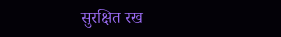सुरक्षित रख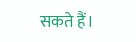सकते हैं।